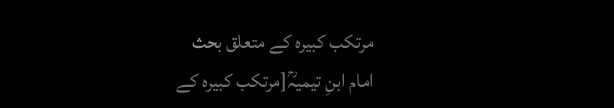مرتکب کبیرہ کے متعلق بحث
امام ابنِ تیمیہؒ[مرتکب کبیرہ کے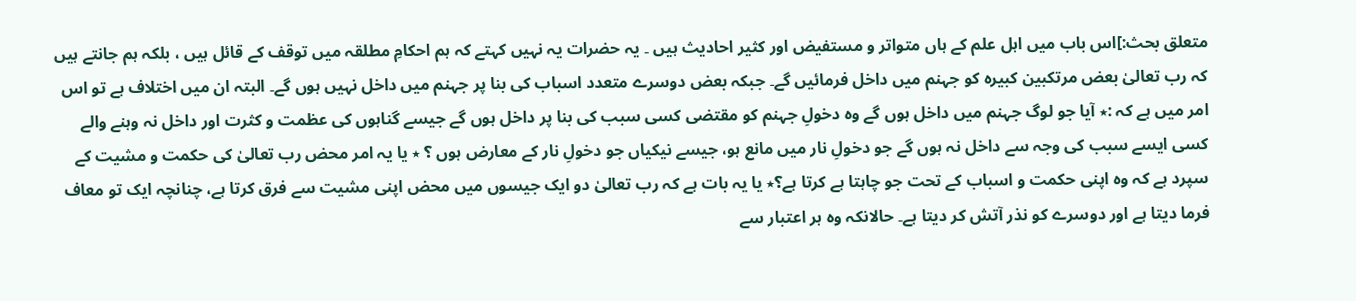متعلق بحث:]اس باب میں اہل علم کے ہاں متواتر و مستفیض اور کثیر احادیث ہیں ۔ یہ حضرات یہ نہیں کہتے کہ ہم احکامِ مطلقہ میں توقف کے قائل ہیں ، بلکہ ہم جانتے ہیں کہ رب تعالیٰ بعض مرتکبین کبیرہ کو جہنم میں داخل فرمائیں گے۔ جبکہ بعض دوسرے متعدد اسباب کی بنا پر جہنم میں داخل نہیں ہوں گے۔ البتہ ان میں اختلاف ہے تو اس امر میں ہے کہ :٭ آیا جو لوگ جہنم میں داخل ہوں گے وہ دخولِ جہنم کو مقتضی کسی سبب کی بنا پر داخل ہوں گے جیسے گناہوں کی عظمت و کثرت اور داخل نہ وہنے والے کسی ایسے سبب کی وجہ سے داخل نہ ہوں گے جو دخولِ نار میں مانع ہو، جیسے نیکیاں جو دخولِ نار کے معارض ہوں ؟ ٭ یا یہ امر محض رب تعالیٰ کی حکمت و مشیت کے سپرد ہے کہ وہ اپنی حکمت و اسباب کے تحت جو چاہتا ہے کرتا ہے؟٭ یا یہ بات ہے کہ رب تعالیٰ دو ایک جیسوں میں محض اپنی مشیت سے فرق کرتا ہے، چنانچہ ایک تو معاف فرما دیتا ہے اور دوسرے کو نذر آتش کر دیتا ہے۔ حالانکہ وہ ہر اعتبار سے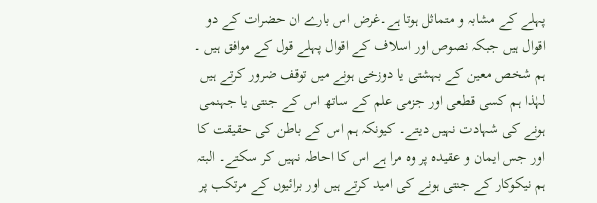پہلے کے مشابہ و متماثل ہوتا ہے۔غرض اس بارے ان حضرات کے دو اقوال ہیں جبکہ نصوص اور اسلاف کے اقوال پہلے قول کے موافق ہیں ۔ ہم شخص معین کے بہشتی یا دوزخی ہونے میں توقف ضرور کرتے ہیں لہٰذا ہم کسی قطعی اور جزمی علم کے ساتھ اس کے جنتی یا جہنمی ہونے کی شہادت نہیں دیتے۔ کیونکہ ہم اس کے باطن کی حقیقت کا اور جس ایمان و عقیدہ پر وہ مرا ہے اس کا احاطہ نہیں کر سکتے۔ البتہ ہم نیکوکار کے جنتی ہونے کی امید کرتے ہیں اور برائیوں کے مرتکب پر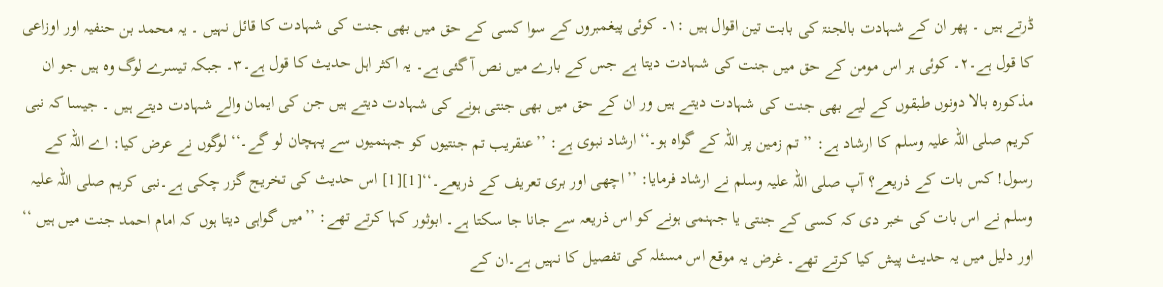ڈرتے ہیں ۔ پھر ان کے شہادت بالجنۃ کی بابت تین اقوال ہیں :۱۔ کوئی پیغمبروں کے سوا کسی کے حق میں بھی جنت کی شہادت کا قائل نہیں ۔ یہ محمد بن حنفیہ اور اوزاعی کا قول ہے۔۲۔ کوئی ہر اس مومن کے حق میں جنت کی شہادت دیتا ہے جس کے بارے میں نص آ گئی ہے۔ یہ اکثر اہل حدیث کا قول ہے۔۳۔ جبکہ تیسرے لوگ وہ ہیں جو ان مذکورہ بالا دونوں طبقوں کے لیے بھی جنت کی شہادت دیتے ہیں ور ان کے حق میں بھی جنتی ہونے کی شہادت دیتے ہیں جن کی ایمان والے شہادت دیتے ہیں ۔ جیسا کہ نبی کریم صلی اللہ علیہ وسلم کا ارشاد ہے: ’’تم زمین پر اللہ کے گواہ ہو۔‘‘ارشاد نبوی ہے: ’’عنقریب تم جنتیوں کو جہنمیوں سے پہچان لو گے۔‘‘ لوگوں نے عرض کیا: اے اللہ کے رسول! کس بات کے ذریعے؟ آپ صلی اللہ علیہ وسلم نے ارشاد فرمایا: ’’اچھی اور بری تعریف کے ذریعے۔‘‘[1][1] اس حدیث کی تخریج گزر چکی ہے۔نبی کریم صلی اللہ علیہ وسلم نے اس بات کی خبر دی کہ کسی کے جنتی یا جہنمی ہونے کو اس ذریعہ سے جانا جا سکتا ہے۔ ابوثور کہا کرتے تھے: ’’میں گواہی دیتا ہوں کہ امام احمد جنت میں ہیں ‘‘ اور دلیل میں یہ حدیث پیش کیا کرتے تھے۔ غرض یہ موقع اس مسئلہ کی تفصیل کا نہیں ہے۔ان کے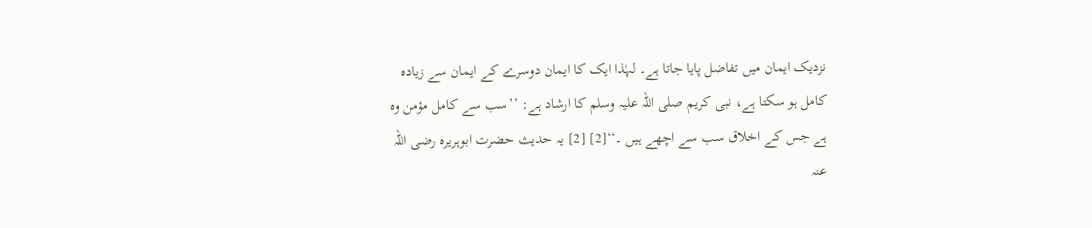نزدیک ایمان میں تفاضل پایا جاتا ہے۔ لہٰذا ایک کا ایمان دوسرے کے ایمان سے زیادہ کامل ہو سکتا ہے، نبی کریم صلی اللہ علیہ وسلم کا ارشاد ہے: ’’سب سے کامل مؤمن وہ ہے جس کے اخلاق سب سے اچھے ہیں ۔‘‘[2] [2] یہ حدیث حضرت ابوہریرہ رضی اللہ عنہ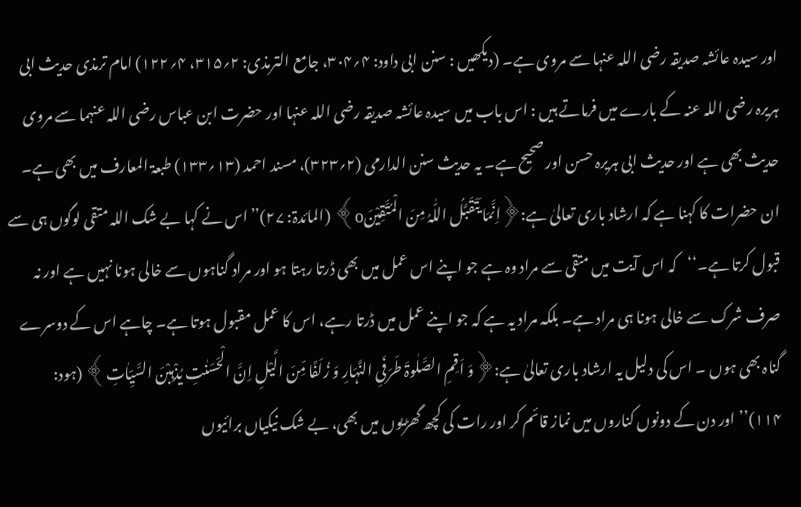اور سیدہ عائشہ صدیقہ رضی اللہ عنہا سے مروی ہے۔ (دیکھیں : سنن ابی داود: ۴؍۳۰۴، جامع الترمذی: ۲؍۳۱۵، ۴؍۱۲۲) امام ترمذی حدیث ابی ہریرہ رضی اللہ عنہ کے بارے میں فرماتے ہیں : اس باب میں سیدہ عائشہ صدیقہ رضی اللہ عنہا اور حضرت ابن عباس رضی اللہ عنہما سے مروی حدیث بھی ہے اور حدیث ابی ہریرہ حسن اور صحیح ہے۔ یہ حدیث سنن الدارمی (۲؍۳۲۳)، مسند احمد (۱۳؍۱۳۳) طبعۃ المعارف میں بھی ہے۔
ان حضرات کا کہنا ہے کہ ارشاد باری تعالیٰ ہے:﴿اِنَّمَا یَتَقَبَّلُ اللّٰہُ مِنَ الْمُتَّقِیْنَo﴾ (المائدۃ: ۲۷)’’اس نے کہا بے شک اللہ متقی لوگوں ہی سے قبول کرتا ہے۔‘‘کہ اس آیت میں متقی سے مراد وہ ہے جو اپنے اس عمل میں بھی ڈرتا رہتا ہو اور مراد گناہوں سے خالی ہونا نہیں ہے اور نہ صرف شرک سے خالی ہونا ہی مراد ہے۔ بلکہ مراد یہ ہے کہ جو اپنے عمل میں ڈرتا رہے، اس کا عمل مقبول ہوتا ہے۔ چاہے اس کے دوسرے گناہ بھی ہوں ۔ اس کی دلیل یہ ارشاد باری تعالیٰ ہے:﴿وَ اَقِمِ الصَّلٰوۃَ طَرَفَیِ النَّہَارِ وَ زُلَفًا مِّنَ الَّیْلِ اِنَّ الْحَسَنٰتِ یُذْہِبْنَ السَّیِّاٰتِ﴾ (ہود: ۱۱۴)’’اور دن کے دونوں کناروں میں نماز قائم کر اور رات کی کچھ گھڑیوں میں بھی، بے شک نیکیاں برائیوں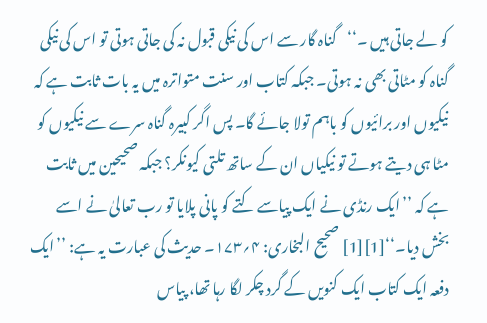کو لے جاتی ہیں ۔‘‘گناہ گار سے اس کی نیکی قبول نہ کی جاتی ہوتی تو اس کی نیکی گناہ کو مٹاتی بھی نہ ہوتی۔ جبکہ کتاب اور سنت متواترہ میں یہ بات ثابت ہے کہ نیکیوں اور برائیوں کو باہم تولا جائے گا۔ پس اگر کبیرہ گناہ سرے سے نیکیوں کو مٹا ہی دیتے ہوتے تو نیکیاں ان کے ساتھ تلتی کیونکر؟ جبکہ صحیحین میں ثابت ہے کہ ’’ایک رنڈی نے ایک پیاسے کتے کو پانی پلایا تو رب تعالیٰ نے اسے بخش دیا۔‘‘[1][1] صحیح البخاری: ۴؍۱۷۳۔ حدیث کی عبارت یہ ہے: ’’ایک دفعہ ایک کتاب ایک کنویں کے گرد چکر لگا رہا تھا، پیاس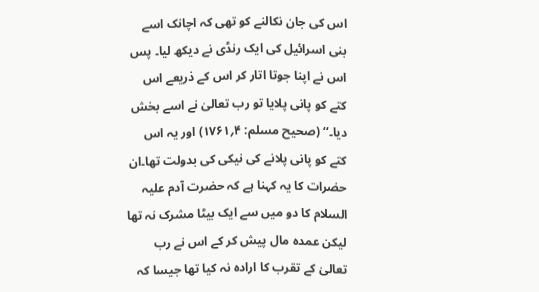اس کی جان نکالنے کو تھی کہ اچانک اسے بنی اسرائیل کی ایک رنڈی نے دیکھ لیا۔ پس اس نے اپنا جوتا اتار کر اس کے ذریعے اس کتے کو پانی پلایا تو رب تعالیٰ نے اسے بخش دیا۔‘‘ (صحیح مسلم: ۴؍۱۷۶۱) اور یہ اس کتے کو پانی پلانے کی نیکی کی بدولت تھا۔ان حضرات کا یہ کہنا ہے کہ حضرت آدم علیہ السلام کا دو میں سے ایک بیٹا مشرک نہ تھا لیکن عمدہ مال پیش کر کے اس نے رب تعالیٰ کے تقرب کا ارادہ نہ کیا تھا جیسا کہ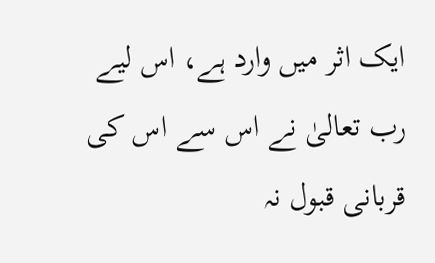ایک اثر میں وارد ہے، اس لیے رب تعالیٰ نے اس سے اس کی قربانی قبول نہ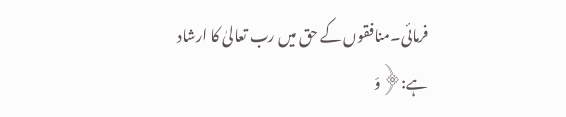فرمائی۔منافقوں کے حق میں رب تعالیٰ کا ارشاد ہے:﴿وَ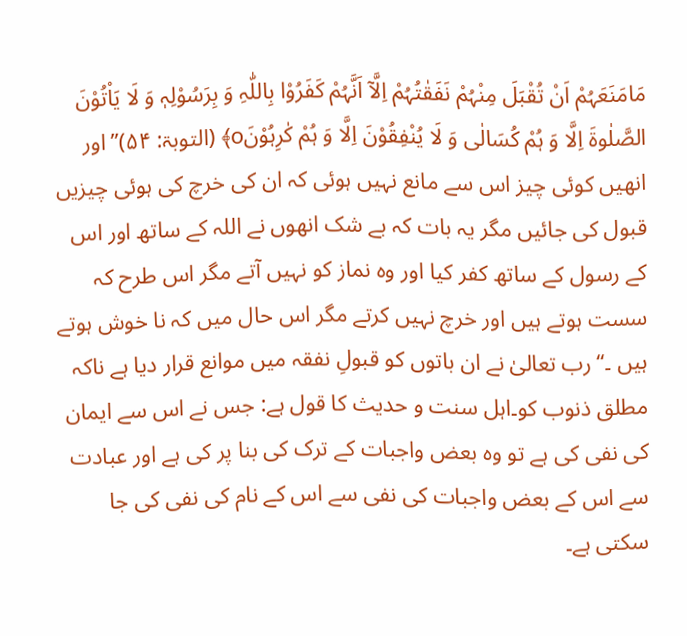مَامَنَعَہُمْ اَنْ تُقْبَلَ مِنْہُمْ نَفَقٰتُہُمْ اِلَّآ اَنَّہُمْ کَفَرُوْا بِاللّٰہِ وَ بِرَسُوْلِہٖ وَ لَا یَاْتُوْنَ الصَّلٰوۃَ اِلَّا وَ ہُمْ کُسَالٰی وَ لَا یُنْفِقُوْنَ اِلَّا وَ ہُمْ کٰرِہُوْنَo﴾ (التوبۃ: ۵۴)’’اور انھیں کوئی چیز اس سے مانع نہیں ہوئی کہ ان کی خرچ کی ہوئی چیزیں قبول کی جائیں مگر یہ بات کہ بے شک انھوں نے اللہ کے ساتھ اور اس کے رسول کے ساتھ کفر کیا اور وہ نماز کو نہیں آتے مگر اس طرح کہ سست ہوتے ہیں اور خرچ نہیں کرتے مگر اس حال میں کہ نا خوش ہوتے ہیں ۔‘‘رب تعالیٰ نے ان باتوں کو قبولِ نفقہ میں موانع قرار دیا ہے ناکہ مطلق ذنوب کو۔اہل سنت و حدیث کا قول ہے: جس نے اس سے ایمان کی نفی کی ہے تو وہ بعض واجبات کے ترک کی بنا پر کی ہے اور عبادت سے اس کے بعض واجبات کی نفی سے اس کے نام کی نفی کی جا سکتی ہے۔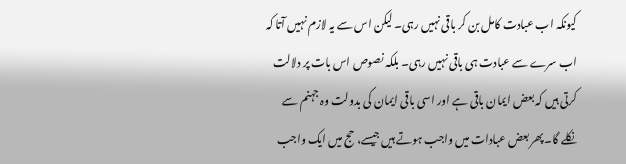کیونکہ اب عبادت کامل بن کر باقی نہیں رہی۔ لیکن اس سے یہ لازم نہیں آتا کہ اب سرے سے عبادت ہی باقی نہیں رہی۔ بلکہ نصوص اس بات پر دلالت کرتی ہیں کہ بعض ایمان باقی ہے اور اسی باقی ایمان کی بدولت وہ جہنم سے نکلے گا۔پھر بعض عبادات میں واجب ہوتے ہیں جیسے، حج میں ایک واجب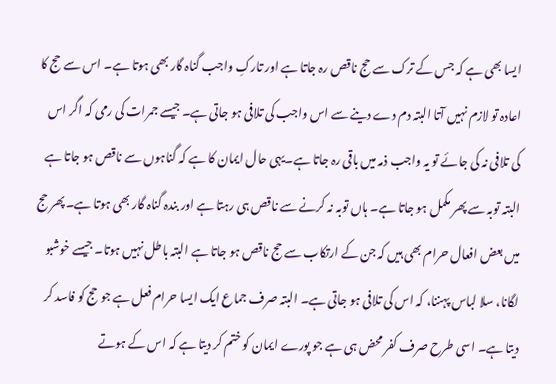ایسا بھی ہے کہ جس کے ترک سے حج ناقص رہ جاتا ہے اور تارکِ واجب گناہ گار بھی ہوتا ہے۔ اس سے حج کا اعادہ تو لازم نہیں آتا البتہ دم دے دینے سے اس واجب کی تلافی ہو جاتی ہے۔ جیسے جمرات کی رمی کہ اگر اس کی تلافی نہ کی جائے تو یہ واجب ذمہ میں باقی رہ جاتا ہے۔یہی حال ایمان کا ہے کہ گناہوں سے ناقص ہو جاتا ہے البتہ توبہ سے پھر مکمل ہو جاتا ہے۔ ہاں توبہ نہ کرنے سے ناقص ہی رہتا ہے اور بندہ گناہ گار بھی ہوتا ہے۔پھر حج میں بعض افعال حرام بھی ہیں کہ جن کے ارتکاب سے حج ناقص ہو جاتا ہے البتہ باطل نہیں ہوتا۔ جیسے خوشبو لگانا، سلا لباس پہننا، کہ اس کی تلافی ہو جاتی ہے۔ البتہ صرف جماع ایک ایسا حرام فعل ہے جو حج کو فاسد کر دیتا ہے۔ اسی طرح صرف کفر محض ہی ہے جو پورے ایمان کو ختم کر دیتا ہے کہ اس کے ہوتے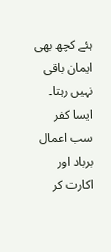ہئے کچھ بھی ایمان باقی نہیں رہتا۔ ایسا کفر سب اعمال برباد اور اکارت کر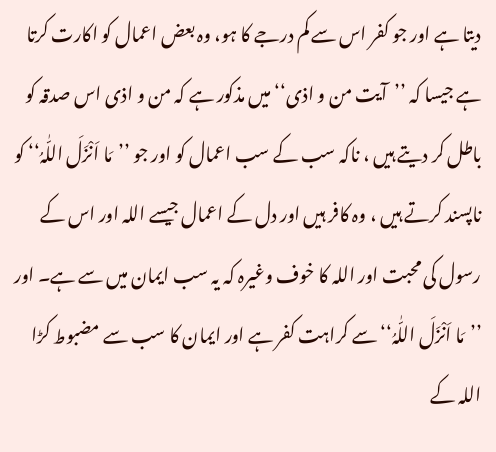دیتا ہے اور جو کفر اس سے کم درجے کا ہو، وہ بعض اعمال کو اکارت کرتا ہے جیسا کہ ’’آیت من و اذی‘‘ میں مذکور ہے کہ من و اذی اس صدقہ کو باطل کر دیتے ہیں ، ناکہ سب کے سب اعمال کو اور جو ’’مَا اَنْزَلَ اللّٰہُ‘‘ کو ناپسند کرتے ہیں ، وہ کافر ہیں اور دل کے اعمال جیسے اللہ اور اس کے رسول کی محبت اور اللہ کا خوف وغیرہ کہ یہ سب ایمان میں سے ہے۔ اور ’’مَا اَنْزَلَ اللّٰہُ‘‘ سے کراہت کفر ہے اور ایمان کا سب سے مضبوط کڑا اللہ کے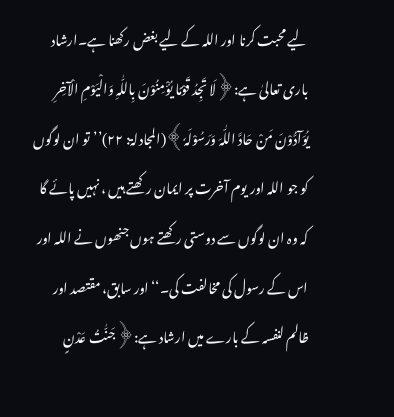لیے محبت کرنا اور اللہ کے لیے بغض رکھنا ہے۔ارشاد باری تعالیٰ ہے:﴿لَا تَجِدُ قَوْمًا یُؤْمِنُوْنَ بِاللّٰہِ وَالْیَوْمِ الْآخِرِ یُوَآدُّوْنَ مَنْ حَادَّ اللّٰہَ وَرَسُوْلَہٗ﴾(المجادلۃ: ۲۲)’’تو ان لوگوں کو جو اللہ اور یوم آخرت پر ایمان رکھتے ہیں ، نہیں پائے گا کہ وہ ان لوگوں سے دوستی رکھتے ہوں جنھوں نے اللہ اور اس کے رسول کی مخالفت کی۔‘‘اور سابق، مقتصد اور ظالم لنفسہ کے بارے میں ارشاد ہے:﴿جَنّٰتُ عَدْنٍ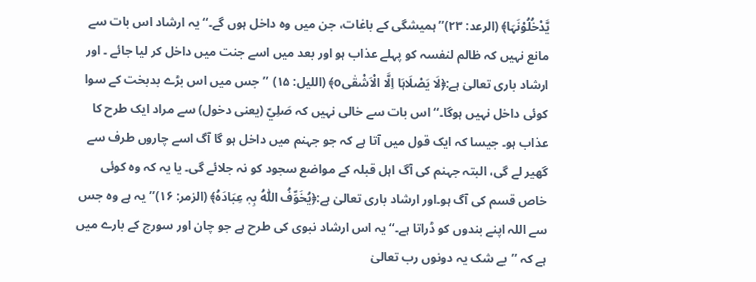یَّدْخُلُوْنَہَا﴾ (الرعد: ۲۳)’’ہمیشگی کے باغات، جن میں وہ داخل ہوں گے۔‘‘یہ ارشاد اس بات سے مانع نہیں کہ ظالم لنفسہ کو پہلے عذاب ہو اور بعد میں اسے جنت میں داخل کر لیا جائے ۔ اور ارشاد باری تعالیٰ ہے:﴿لَا یَصْلَاہَا اِلَّا الْاَشْقٰیo﴾ (اللیل: ۱۵) ’’جس میں اس بڑے بدبخت کے سوا کوئی داخل نہیں ہوگا۔‘‘اس بات سے خالی نہیں کہ صَلِيّ (یعنی دخول) سے مراد ایک طرح کا عذاب ہو۔ جیسا کہ ایک قول میں آتا ہے کہ جو جہنم میں داخل ہو گا آگ اسے چاروں طرف سے گھیر لے گی، البتہ جہنم کی آگ اہل قبلہ کے مواضع سجود کو نہ جلائے گی۔ یا یہ کہ وہ کوئی خاص قسم کی آگ ہو۔اور ارشاد باری تعالیٰ ہے:﴿یُخَوِّفُ اللّٰہُ بِہٖ عِبَادَہُ﴾ (الزمر: ۱۶)’’یہ ہے وہ جس سے اللہ اپنے بندوں کو ڈراتا ہے۔‘‘یہ اس ارشاد نبوی کی طرح ہے جو چان اور سورج کے بارے میں ہے کہ ’’بے شک یہ دونوں رب تعالیٰ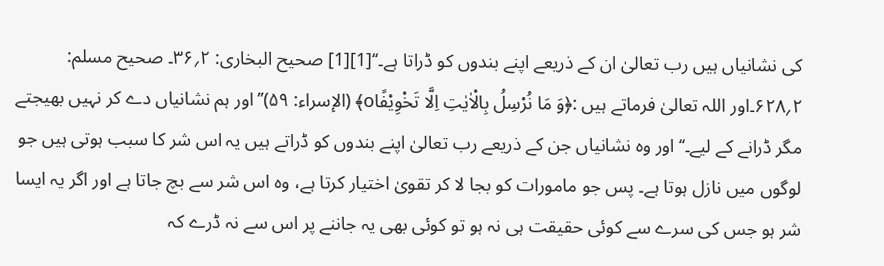کی نشانیاں ہیں رب تعالیٰ ان کے ذریعے اپنے بندوں کو ڈراتا ہے۔‘‘[1][1] صحیح البخاری: ۲؍۳۶۔ صحیح مسلم: ۲؍۶۲۸۔اور اللہ تعالیٰ فرماتے ہیں :﴿وَ مَا نُرْسِلُ بِالْاٰیٰتِ اِلَّا تَخْوِیْفًاo﴾ (الإسراء: ۵۹)’’اور ہم نشانیاں دے کر نہیں بھیجتے مگر ڈرانے کے لیے۔‘‘اور وہ نشانیاں جن کے ذریعے رب تعالیٰ اپنے بندوں کو ڈراتے ہیں یہ اس شر کا سبب ہوتی ہیں جو لوگوں میں نازل ہوتا ہے۔ پس جو مامورات کو بجا لا کر تقویٰ اختیار کرتا ہے، وہ اس شر سے بچ جاتا ہے اور اگر یہ ایسا شر ہو جس کی سرے سے کوئی حقیقت ہی نہ ہو تو کوئی بھی یہ جاننے پر اس سے نہ ڈرے کہ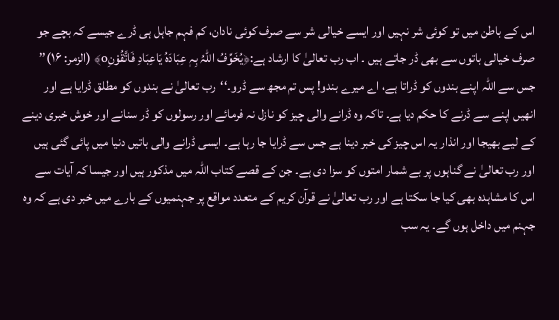اس کے باطن میں تو کوئی شر نہیں اور ایسے خیالی شر سے صرف کوئی نادان، کم فہم جاہل ہی ڈرے جیسے کہ بچے جو صرف خیالی باتوں سے بھی ڈر جاتے ہیں ۔ اب رب تعالیٰ کا ارشاد ہے:﴿یُخَوِّفُ اللّٰہُ بِہٖ عِبَادَہُ یَاعِبَادِ فَاتَّقُوْنِo﴾ (الزمر: ۱۶)’’ جس سے اللہ اپنے بندوں کو ڈراتا ہے، اے میرے بندو! پس تم مجھ سے ڈرو۔‘‘رب تعالیٰ نے بندوں کو مطلق ڈرایا ہے اور انھیں اپنے سے ڈرنے کا حکم دیا ہے۔ تاکہ وہ ڈرانے والی چیز کو نازل نہ فرمائے اور رسولوں کو ڈر سنانے اور خوش خبری دینے کے لیے بھیجا اور انذار یہ اس چیز کی خبر دینا ہے جس سے ڈرایا جا رہا ہے۔ ایسی ڈرانے والی باتیں دنیا میں پائی گئی ہیں اور رب تعالیٰ نے گناہوں پر بے شمار امتوں کو سزا دی ہے۔ جن کے قصے کتاب اللہ میں مذکور ہیں اور جیسا کہ آیات سے اس کا مشاہدہ بھی کیا جا سکتا ہے اور رب تعالیٰ نے قرآن کریم کے متعدد مواقع پر جہنمیوں کے بارے میں خبر دی ہے کہ وہ جہنم میں داخل ہوں گے۔ یہ سب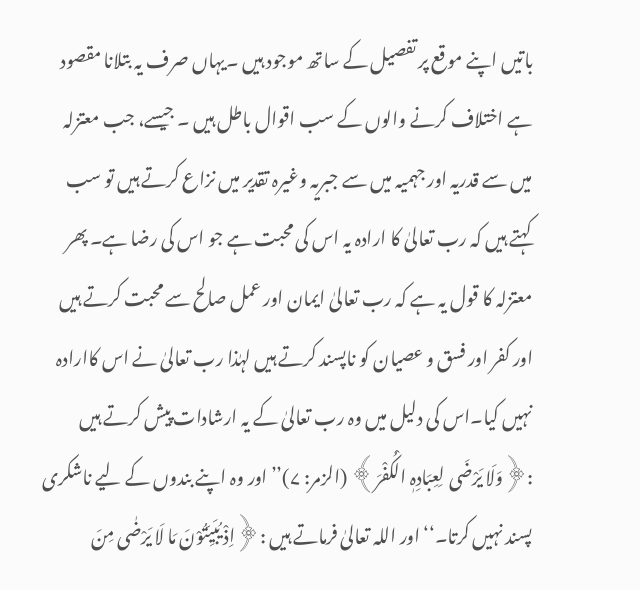باتیں اپنے موقع پر تفصیل کے ساتھ موجود ہیں ۔یہاں صرف یہ بتلانا مقصود ہے اختلاف کرنے والوں کے سب اقوال باطل ہیں ۔ جیسے، جب معتزلہ میں سے قدریہ اور جہمیہ میں سے جبریہ وغیرہ تقدیر میں نزاع کرتے ہیں تو سب کہتے ہیں کہ رب تعالیٰ کا ارادہ یہ اس کی محبت ہے جو اس کی رضا ہے۔ پھر معتزلہ کا قول یہ ہے کہ رب تعالیٰ ایمان اور عمل صالح سے محبت کرتے ہیں اور کفر اور فسق و عصیان کو ناپسند کرتے ہیں لہٰذا رب تعالیٰ نے اس کاارادہ نہیں کیا۔اس کی دلیل میں وہ رب تعالیٰ کے یہ ارشادات پیش کرتے ہیں :﴿وَلَا یَرْضَی لِعِبَادِہٖ الْکُفْرَ﴾ (الزمر: ۷)’’اور وہ اپنے بندوں کے لیے ناشکری پسند نہیں کرتا۔‘‘اور اللہ تعالیٰ فرماتے ہیں :﴿اِذْ یُبَیِّتُوْنَ مَا لَا یَرْضٰی مِنَ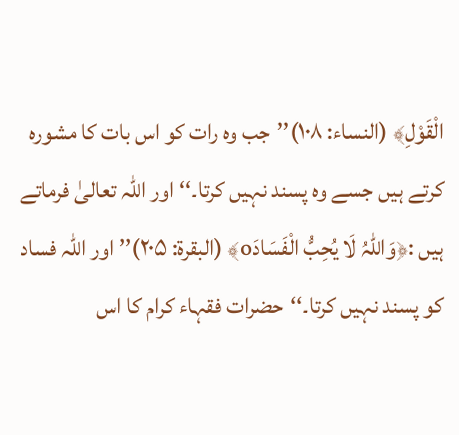الْقَوْلِ﴾ (النساء: ۱۰۸)’’جب وہ رات کو اس بات کا مشورہ کرتے ہیں جسے وہ پسند نہیں کرتا۔‘‘اور اللہ تعالیٰ فرماتے ہیں :﴿وَاللّٰہُ لَا یُحِبُّ الْفَسَادَo﴾ (البقرۃ: ۲۰۵)’’اور اللہ فساد کو پسند نہیں کرتا۔‘‘حضرات فقہاء کرام کا اس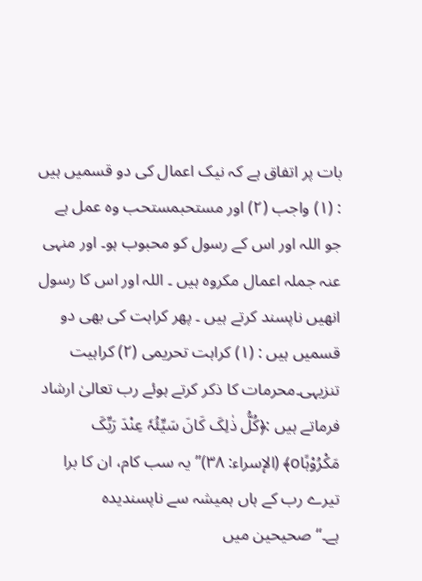بات پر اتفاق ہے کہ نیک اعمال کی دو قسمیں ہیں : (۱) واجب (۲) اور مستحبمستحب وہ عمل ہے جو اللہ اور اس کے رسول کو محبوب ہو۔ اور منہی عنہ جملہ اعمال مکروہ ہیں ۔ اللہ اور اس کا رسول انھیں ناپسند کرتے ہیں ۔ پھر کراہت کی بھی دو قسمیں ہیں : (۱) کراہت تحریمی (۲) کراہیت تنزیہی۔محرمات کا ذکر کرتے ہوئے رب تعالیٰ ارشاد فرماتے ہیں :﴿کُلُّ ذٰلِکَ کَانَ سَیِّئُہٗ عِنْدَ رَبِّکَ مَکْرُوْہًاo﴾ (الإسراء: ۳۸)’’یہ سب کام، ان کا برا تیرے رب کے ہاں ہمیشہ سے ناپسندیدہ ہے۔‘‘صحیحین میں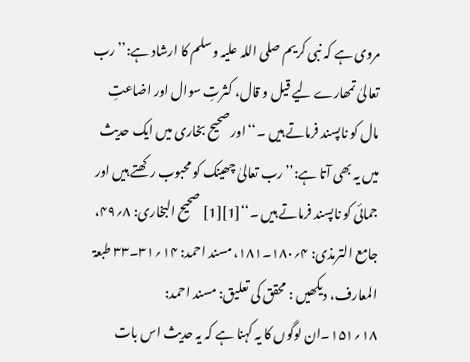مروی ہے کہ نبی کریم صلی اللہ علیہ وسلم کا ارشاد ہے:’’رب تعالیٰ تمھارے لیے قیل و قال، کثرتِ سوال اور اضاعتِ مال کو ناپسند فرماتے ہیں ۔‘‘اور صحیح بخاری میں ایک حدیث میں یہ بھی آتا ہے:’’رب تعالیٰ چھینک کو محبوب رکھتے ہیں اور جمائی کو ناپسند فرماتے ہیں ۔‘‘[1][1] صحیح البخاری: ۸؍۴۹، جامع الترمذی: ۴؍۱۸۰۔۱۸۱، مسند احمد: ۱۴؍۳۱۔۳۳ طبعۃ المعارف، دیکھیں : محقق کی تعلیق: مسند احمد: ۱۸؍۱۵۱۔ان لوگوں کا یہ کہنا ہے کہ یہ حدیث اس بات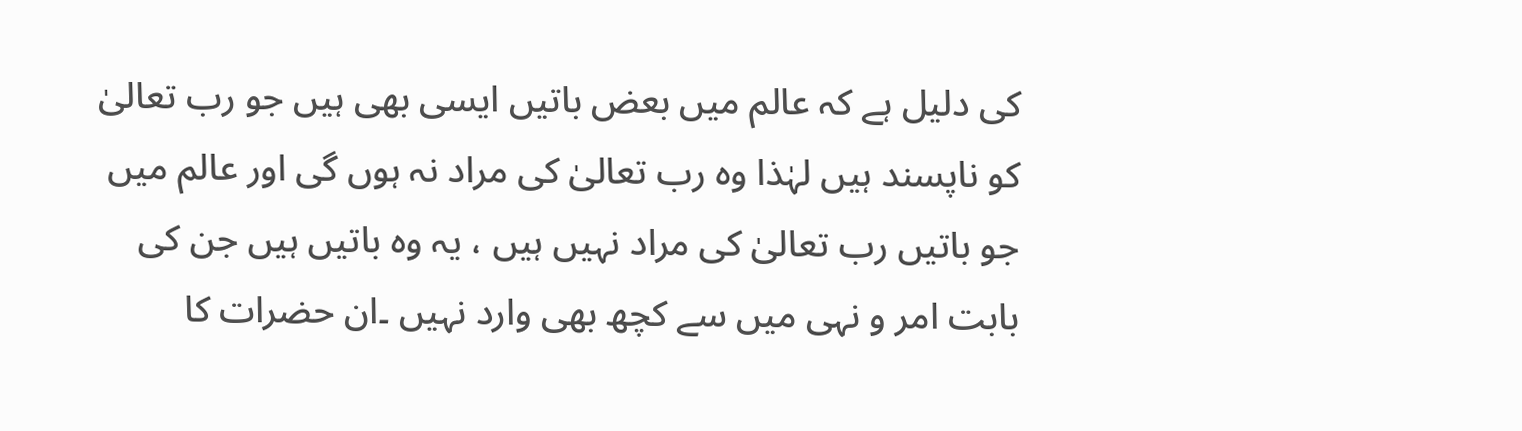کی دلیل ہے کہ عالم میں بعض باتیں ایسی بھی ہیں جو رب تعالیٰ کو ناپسند ہیں لہٰذا وہ رب تعالیٰ کی مراد نہ ہوں گی اور عالم میں جو باتیں رب تعالیٰ کی مراد نہیں ہیں ، یہ وہ باتیں ہیں جن کی بابت امر و نہی میں سے کچھ بھی وارد نہیں ۔ان حضرات کا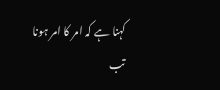کہنا ہے کہ امر کا امر ہونا تب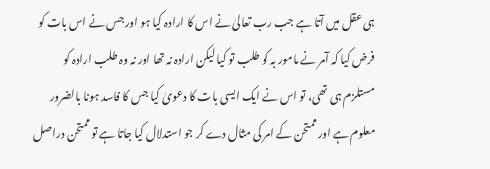ہی عقل میں آتا ہے جب رب تعالیٰ نے اس کا ارادہ کیا ہو اور جس نے اس بات کو فرض کیا کہ آمر نے مامور بہ کو طلب تو کیا لیکن ارادہ نہ تھا اور نہ وہ طلب ارادہ کو مستلزم ہی تھی، تو اس نے ایک ایسی بات کا دعویٰ کیا جس کا فاسد ہونا بالضرور معلوم ہے اور ممتحن کے امر کی مثال دے کر جو استدلال کیا جاتا ہے تو ممتحن دراصل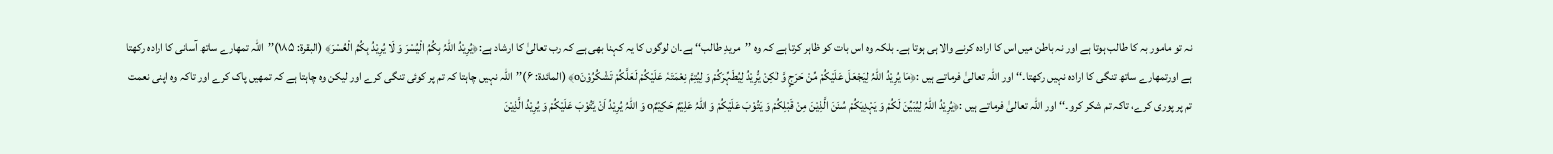نہ تو مامور بہ کا طالب ہوتا ہے اور نہ باطن میں اس کا ارادہ کرنے والا ہی ہوتا ہے۔ بلکہ وہ اس بات کو ظاہر کرتا ہے کہ وہ ’’مریدِ طالب‘‘ ہے۔ان لوگوں کا یہ کہنا بھی ہے کہ رب تعالیٰ کا ارشاد ہے:﴿یُرِیْدُ اللّٰہُ بِکُمُ الْیُسْرَ وَ لَا یُرِیْدُ بِکُمُ الْعُسْرَ﴾ (البقرۃ: ۱۸۵)’’اللہ تمھارے ساتھ آسانی کا ارادہ رکھتا ہے اورتمھارے ساتھ تنگی کا ارادہ نہیں رکھتا۔‘‘اور اللہ تعالیٰ فرماتے ہیں :﴿مَا یُرِیْدُ اللّٰہُ لِیَجْعَلَ عَلَیْکُمْ مِّنْ حَرَجٍ وَّ لٰکِنْ یُّرِیْدُ لِیُطَہِّرَکُمْ وَ لِیُتِمَّ نِعْمَتَہٗ عَلَیْکُمْ لَعَلَّکُمْ تَشْکُرُوْنَo﴾ (المائدۃ: ۶)’’اللہ نہیں چاہتا کہ تم پر کوئی تنگی کرے اور لیکن وہ چاہتا ہے کہ تمھیں پاک کرے اور تاکہ وہ اپنی نعمت تم پر پوری کرے، تاکہ تم شکر کرو۔‘‘اور اللہ تعالیٰ فرماتے ہیں :﴿یُرِیْدُ اللّٰہُ لِیُبَیِّنَ لَکُمْ وَ یَہْدِیَکُمْ سُنَنَ الَّذِیْنَ مِنْ قَبْلِکُمْ وَ یَتُوْبَ عَلَیْکُمْ وَ اللّٰہُ عَلِیْمٌ حَکِیْمٌo وَ اللّٰہُ یُرِیْدُ اَنْ یَّتُوْبَ عَلَیْکُمْ وَ یُرِیْدُ الَّذِیْنَ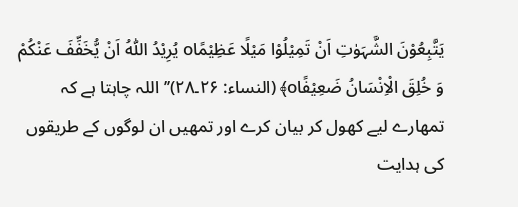یَتَّبِعُوْنَ الشَّہَوٰتِ اَنْ تَمِیْلُوْا مَیْلًا عَظِیْمًاo یُرِیْدُ اللّٰہُ اَنْ یُّخَفِّفَ عَنْکُمْ وَ خُلِقَ الْاِنْسَانُ ضَعِیْفًاo﴾ (النساء: ۲۶۔۲۸)’’اللہ چاہتا ہے کہ تمھارے لیے کھول کر بیان کرے اور تمھیں ان لوگوں کے طریقوں کی ہدایت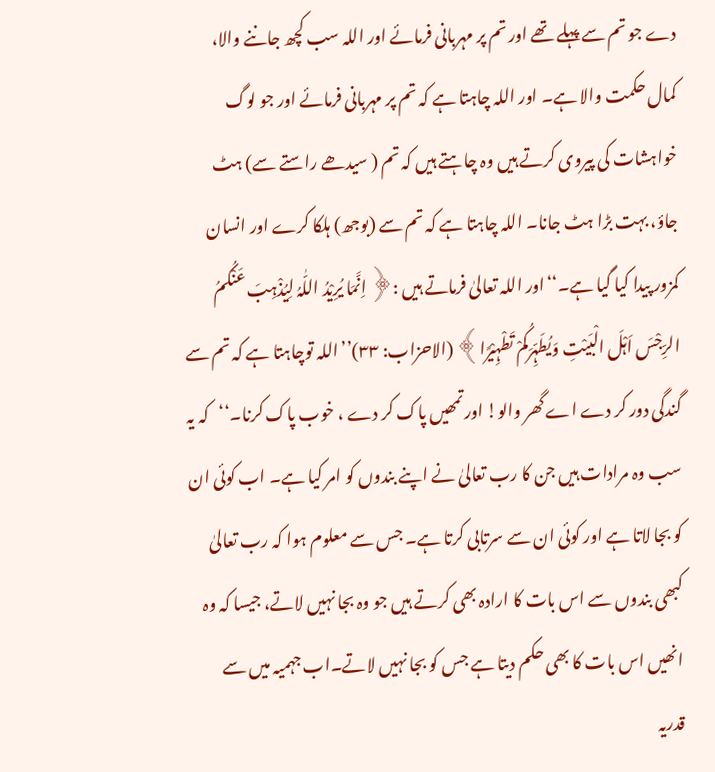دے جو تم سے پہلے تھے اور تم پر مہربانی فرمائے اور اللہ سب کچھ جاننے والا، کمال حکمت والا ہے۔ اور اللہ چاہتا ہے کہ تم پر مہربانی فرمائے اور جو لوگ خواہشات کی پیروی کرتے ہیں وہ چاہتے ہیں کہ تم ( سیدھے راستے سے) ہٹ جاؤ، بہت بڑا ہٹ جانا۔ اللہ چاہتا ہے کہ تم سے (بوجھ) ہلکا کرے اور انسان کمزور پیدا کیا گیا ہے۔‘‘اور اللہ تعالیٰ فرماتے ہیں :﴿ اِنَّمَا یُرِیْدُ اللّٰہُ لِیُذْہِبَ عَنْکُمُ الرِّجْسَ اَہْلَ الْبَیْتِ وَیُطَہِّرَکُمْ تَطْہِیْرًا﴾ (الاحزاب: ۳۳)’’اللہ توچاہتا ہے کہ تم سے گندگی دور کر دے اے گھر والو! اور تمھیں پاک کر دے ، خوب پاک کرنا۔‘‘کہ یہ سب وہ مرادات ہیں جن کا رب تعالیٰ نے اپنے بندوں کو امر کیا ہے۔ اب کوئی ان کو بجا لاتا ہے اور کوئی ان سے سرتابی کرتا ہے۔ جس سے معلوم ہوا کہ رب تعالیٰ کبھی بندوں سے اس بات کا ارادہ بھی کرتے ہیں جو وہ بجا نہیں لاتے، جیسا کہ وہ انھیں اس بات کا بھی حکم دیتا ہے جس کو بجا نہیں لاتے۔اب جہمیہ میں سے قدریہ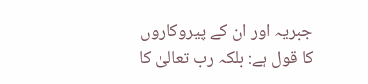جبریہ اور ان کے پیروکاروں کا قول ہے: بلکہ رب تعالیٰ کا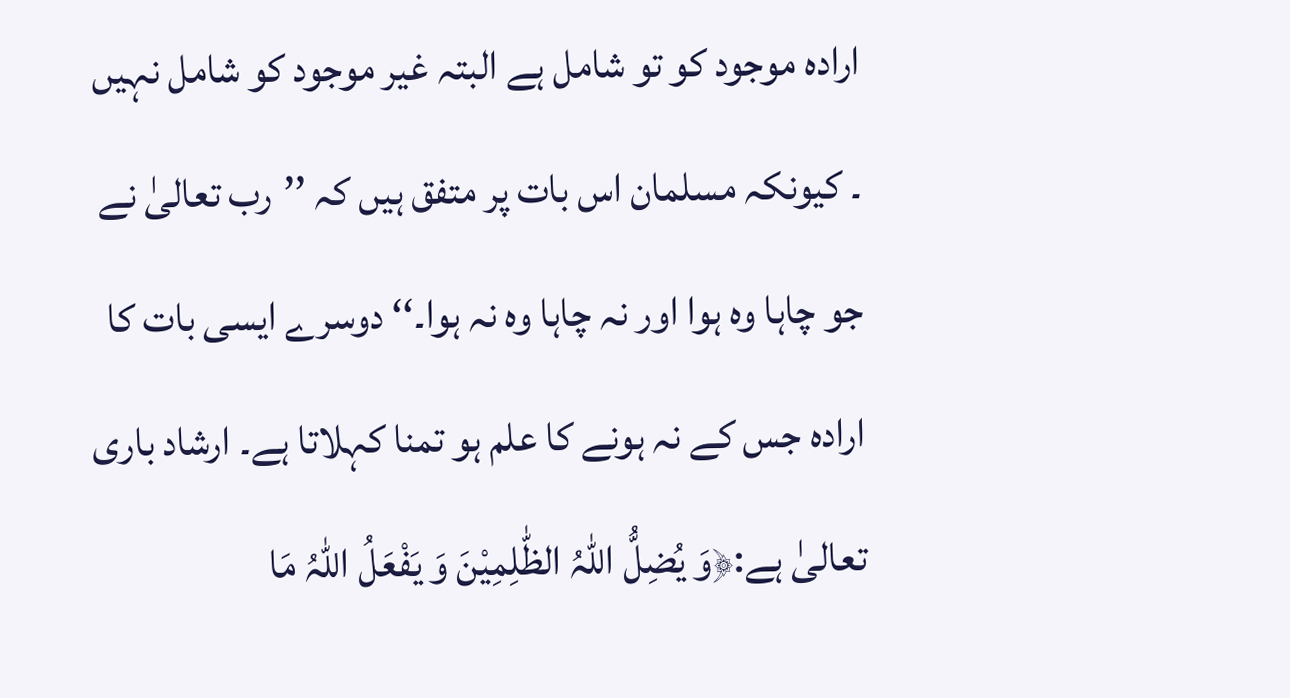ارادہ موجود کو تو شامل ہے البتہ غیر موجود کو شامل نہیں ۔ کیونکہ مسلمان اس بات پر متفق ہیں کہ ’’رب تعالیٰ نے جو چاہا وہ ہوا اور نہ چاہا وہ نہ ہوا۔‘‘ دوسرے ایسی بات کا ارادہ جس کے نہ ہونے کا علم ہو تمنا کہلاتا ہے۔ ارشاد باری تعالیٰ ہے:﴿وَ یُضِلُّ اللّٰہُ الظّٰلِمِیْنَ وَ یَفْعَلُ اللّٰہُ مَا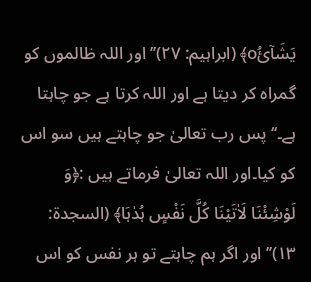یَشَآئُo﴾ (ابراہیم: ۲۷)’’اور اللہ ظالموں کو گمراہ کر دیتا ہے اور اللہ کرتا ہے جو چاہتا ہے۔‘‘پس رب تعالیٰ جو چاہتے ہیں سو اس کو کیا۔اور اللہ تعالیٰ فرماتے ہیں :﴿وَ لَوْشِئْنَا لَاٰتَیْنَا کُلَّ نَفْسٍ ہُدٰہَا﴾ (السجدۃ: ۱۳)’’اور اگر ہم چاہتے تو ہر نفس کو اس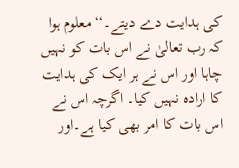کی ہدایت دے دیتے۔‘‘معلوم ہوا کہ رب تعالیٰ نے اس بات کو نہیں چاہا اور اس نے ہر ایک کی ہدایت کا ارادہ نہیں کیا۔ اگرچہ اس نے اس بات کا امر بھی کیا ہے۔اور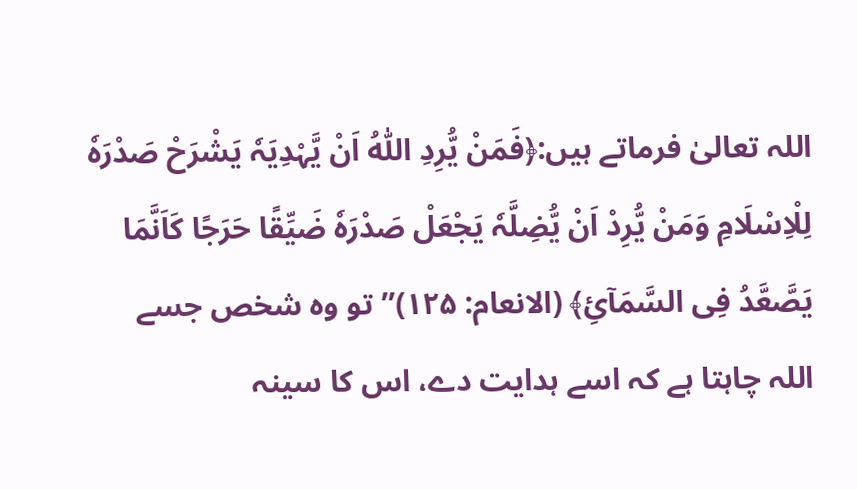اللہ تعالیٰ فرماتے ہیں:﴿فَمَنْ یُّرِدِ اللّٰہُ اَنْ یَّہْدِیَہٗ یَشْرَحْ صَدْرَہٗ لِلْاِسْلَامِ وَمَنْ یُّرِدْ اَنْ یُّضِلَّہٗ یَجْعَلْ صَدْرَہٗ ضَیِّقًا حَرَجًا کَاَنَّمَا یَصَّعَّدُ فِی السَّمَآئِ﴾ (الانعام: ۱۲۵)’’تو وہ شخص جسے اللہ چاہتا ہے کہ اسے ہدایت دے، اس کا سینہ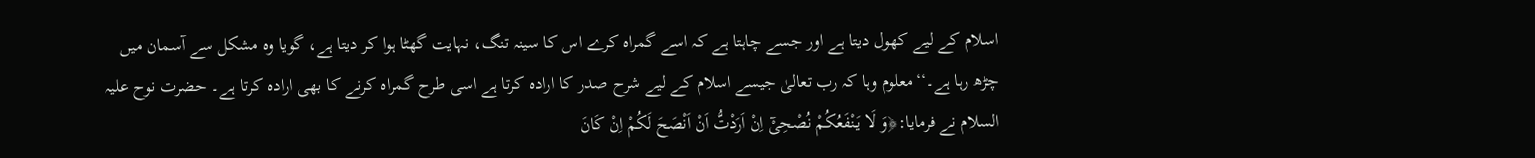اسلام کے لیے کھول دیتا ہے اور جسے چاہتا ہے کہ اسے گمراہ کرے اس کا سینہ تنگ، نہایت گھٹا ہوا کر دیتا ہے، گویا وہ مشکل سے آسمان میں چڑھ رہا ہے۔‘‘معلوم وہا کہ رب تعالیٰ جیسے اسلام کے لیے شرح صدر کا ارادہ کرتا ہے اسی طرح گمراہ کرنے کا بھی ارادہ کرتا ہے۔ حضرت نوح علیہ السلام نے فرمایا:﴿وَ لَا یَنْفَعُکُمْ نُصْحِیْٓ اِنْ اَرَدْتُّ اَنْ اَنْصَحَ لَکُمْ اِنْ کَانَ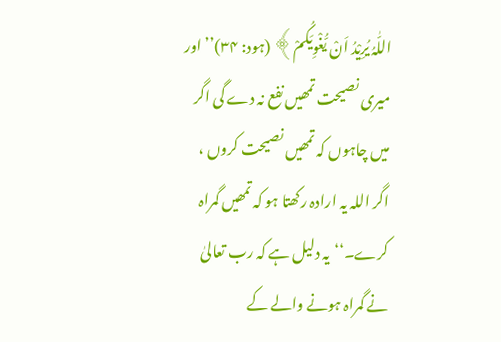اللّٰہُ یُرِیْدُ اَنْ یُّغْوِیَکُمْ﴾ (ہود: ۳۴)’’اور میری نصیحت تمھیں نفع نہ دے گی اگر میں چاہوں کہ تمھیں نصیحت کروں ، اگر اللہ یہ ارادہ رکھتا ہو کہ تمھیں گمراہ کرے۔‘‘یہ دلیل ہے کہ رب تعالیٰ نے گمراہ ہونے والے کے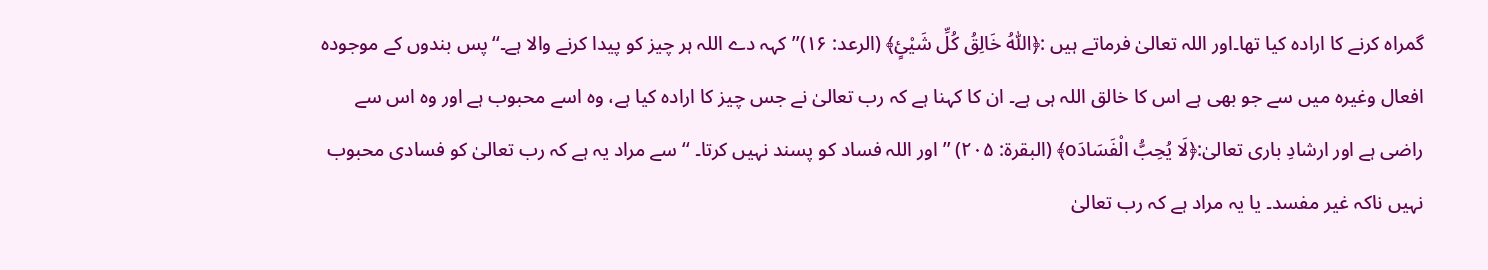گمراہ کرنے کا ارادہ کیا تھا۔اور اللہ تعالیٰ فرماتے ہیں :﴿اللّٰہُ خَالِقُ کُلِّ شَیْئٍ﴾ (الرعد: ۱۶)’’کہہ دے اللہ ہر چیز کو پیدا کرنے والا ہے۔‘‘پس بندوں کے موجودہ افعال وغیرہ میں سے جو بھی ہے اس کا خالق اللہ ہی ہے۔ ان کا کہنا ہے کہ رب تعالیٰ نے جس چیز کا ارادہ کیا ہے، وہ اسے محبوب ہے اور وہ اس سے راضی ہے اور ارشادِ باری تعالیٰ:﴿لَا یُحِبُّ الْفَسَادَo﴾ (البقرۃ: ۲۰۵) ’’اور اللہ فساد کو پسند نہیں کرتا۔ ‘‘ سے مراد یہ ہے کہ رب تعالیٰ کو فسادی محبوب نہیں ناکہ غیر مفسد۔ یا یہ مراد ہے کہ رب تعالیٰ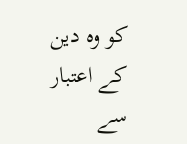کو وہ دین کے اعتبار سے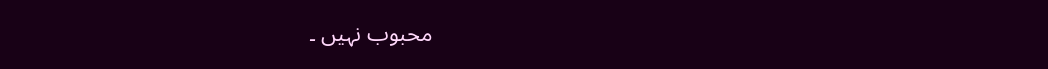محبوب نہیں ۔